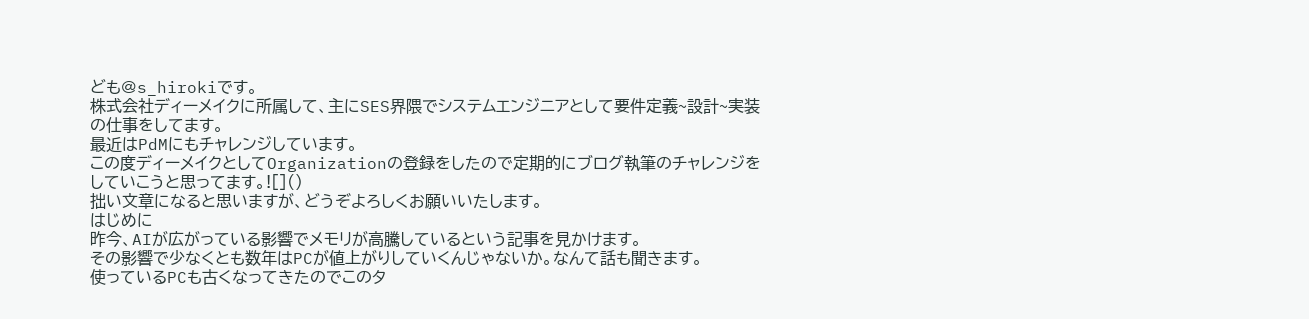ども@s_hirokiです。
株式会社ディーメイクに所属して、主にSES界隈でシステムエンジニアとして要件定義~設計~実装の仕事をしてます。
最近はPdMにもチャレンジしています。
この度ディーメイクとしてOrganizationの登録をしたので定期的にブログ執筆のチャレンジをしていこうと思ってます。![]()
拙い文章になると思いますが、どうぞよろしくお願いいたします。
はじめに
昨今、AIが広がっている影響でメモリが高騰しているという記事を見かけます。
その影響で少なくとも数年はPCが値上がりしていくんじゃないか。なんて話も聞きます。
使っているPCも古くなってきたのでこのタ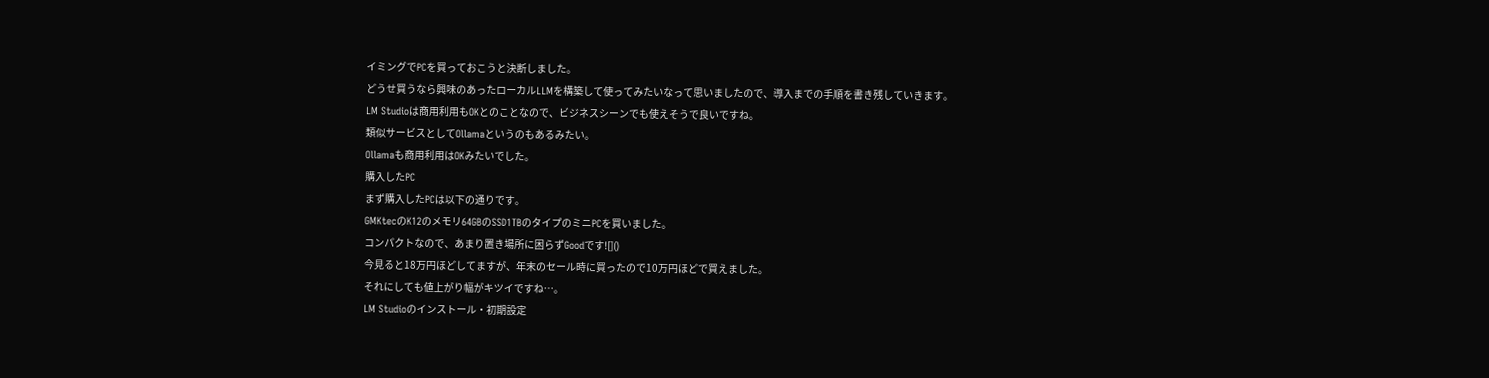イミングでPCを買っておこうと決断しました。
どうせ買うなら興味のあったローカルLLMを構築して使ってみたいなって思いましたので、導入までの手順を書き残していきます。
LM Studioは商用利用もOKとのことなので、ビジネスシーンでも使えそうで良いですね。
類似サービスとしてOllamaというのもあるみたい。
Ollamaも商用利用はOKみたいでした。
購入したPC
まず購入したPCは以下の通りです。
GMKtecのK12のメモリ64GBのSSD1TBのタイプのミニPCを買いました。
コンパクトなので、あまり置き場所に困らずGoodです![]()
今見ると18万円ほどしてますが、年末のセール時に買ったので10万円ほどで買えました。
それにしても値上がり幅がキツイですね…。
LM Studioのインストール・初期設定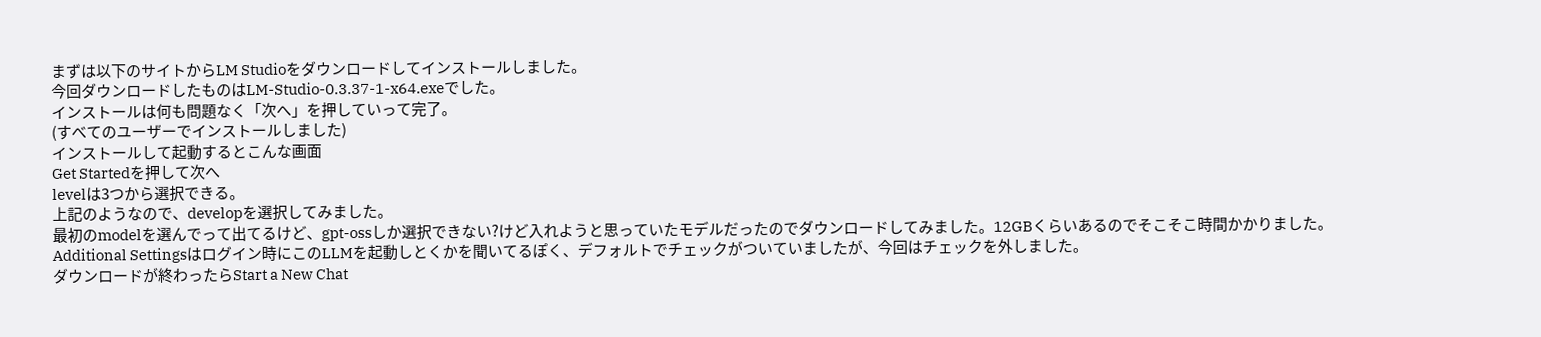まずは以下のサイトからLM Studioをダウンロードしてインストールしました。
今回ダウンロードしたものはLM-Studio-0.3.37-1-x64.exeでした。
インストールは何も問題なく「次へ」を押していって完了。
(すべてのユーザーでインストールしました)
インストールして起動するとこんな画面
Get Startedを押して次へ
levelは3つから選択できる。
上記のようなので、developを選択してみました。
最初のmodelを選んでって出てるけど、gpt-ossしか選択できない?けど入れようと思っていたモデルだったのでダウンロードしてみました。12GBくらいあるのでそこそこ時間かかりました。
Additional Settingsはログイン時にこのLLMを起動しとくかを聞いてるぽく、デフォルトでチェックがついていましたが、今回はチェックを外しました。
ダウンロードが終わったらStart a New Chat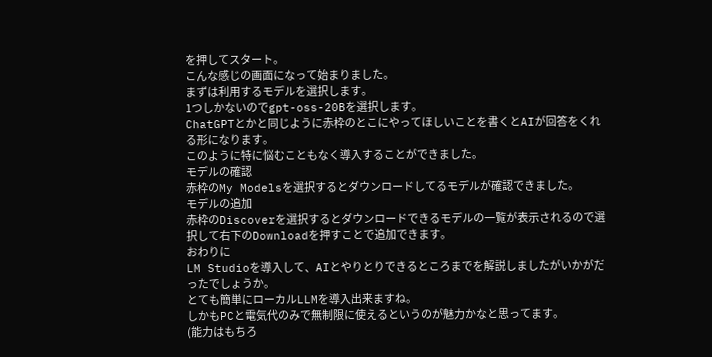を押してスタート。
こんな感じの画面になって始まりました。
まずは利用するモデルを選択します。
1つしかないのでgpt-oss-20Bを選択します。
ChatGPTとかと同じように赤枠のとこにやってほしいことを書くとAIが回答をくれる形になります。
このように特に悩むこともなく導入することができました。
モデルの確認
赤枠のMy Modelsを選択するとダウンロードしてるモデルが確認できました。
モデルの追加
赤枠のDiscoverを選択するとダウンロードできるモデルの一覧が表示されるので選択して右下のDownloadを押すことで追加できます。
おわりに
LM Studioを導入して、AIとやりとりできるところまでを解説しましたがいかがだったでしょうか。
とても簡単にローカルLLMを導入出来ますね。
しかもPCと電気代のみで無制限に使えるというのが魅力かなと思ってます。
(能力はもちろ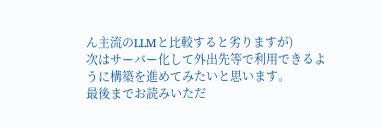ん主流のLLMと比較すると劣りますが)
次はサーバー化して外出先等で利用できるように構築を進めてみたいと思います。
最後までお読みいただ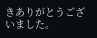きありがとうございました。